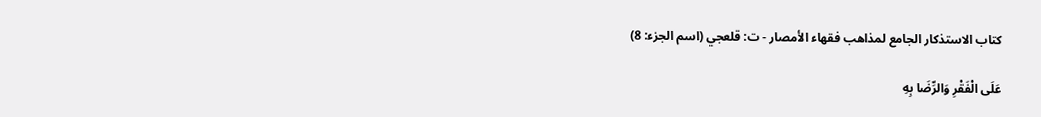كتاب الاستذكار الجامع لمذاهب فقهاء الأمصار - ت: قلعجي (اسم الجزء: 8)

عَلَى الْفَقْرِ وَالرِّضَا بِهِ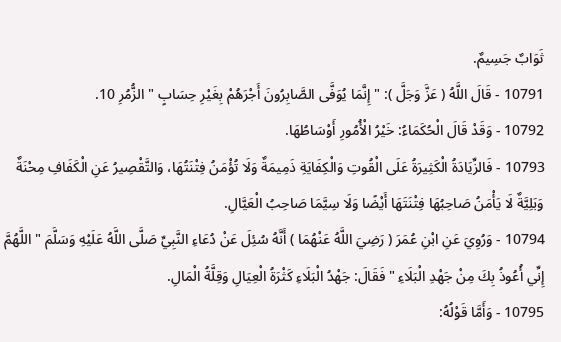ثَوَابٌ جَسِيمٌ.
10791 - قَالَ اللَّهُ ( عَزَّ وَجَلَّ ): "إِنَّمَا يُوَفَّى الصَّابِرُونَ أَجْرَهُمْ بِغَيْرِ حِسَابٍ " الزُّمُرِ 10.
10792 - وَقَدْ قَالَ الْحُكَمَاءُ: خَيْرُ الْأُمُورِ أَوْسَاطُهَا.
10793 - فَالزِّيَادَةُ الْكَثِيرَةُ عَلَى الْقُوتِ وَالْكِفَايَةِ ذَمِيمَةٌ وَلَا تُؤْمَنُ فِتْنَتُهَا، وَالتَّقْصِيرُ عَنِ الْكَفَافِ مِحْنَةٌ وَبَلِيَّةٌ لَا يَأْمَنُ صَاحِبُهَا فِتْنَتَهَا أَيْضًا وَلَا سِيَّمَا صَاحِبُ الْعَيَّالِ.
10794 - وَرُوِيَ عَنِ ابْنِ عُمَرَ ( رَضِيَ اللَّهُ عَنْهُمَا ) أَنَّهُ سُئِلَ عَنْ دُعَاءِ النَّبِيِّ صَلَّى اللَّهُ عَلَيْهِ وَسَلَّمَ " اللَّهُمَّ إِنِّي أُعُوذُ بِكَ مِنْ جَهْدِ الْبَلَاءِ " فَقَالَ: جَهْدُ الْبَلَاءِ كَثْرَةُ الْعِيَالِ وَقِلَّةُ الْمَالِ.
10795 - وَأَمَّا قَوْلُهُ: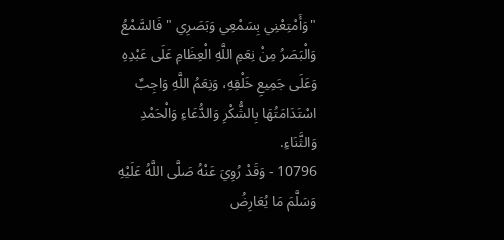"وَأَمْتِعْنِي بِسَمْعِي وَبَصَرِي " فَالسَّمْعُ وَالْبَصَرُ مِنْ نِعَمِ اللَّهِ الْعِظَامِ عَلَى عَبْدِهِ وَعَلَى جَمِيعِ خَلْقِهِ، وَنِعَمُ اللَّهِ وَاجِبٌ اسْتَدَامَتُهَا بِالشُّكْرِ وَالدُّعَاءِ وَالْحَمْدِ وَالثَّنَاءِ.
10796 - وَقَدْ رُوِيَ عَنْهُ صَلَّى اللَّهُ عَلَيْهِ وَسَلَّمَ مَا يُعَارِضُ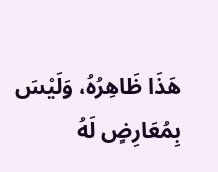هَذَا ظَاهِرُهُ، وَلَيْسَ بِمُعَارِضٍ لَهُ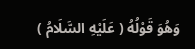وَهُوَ قَوْلُهُ ( عَلَيْهِ السَّلَامُ )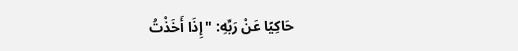حَاكِيًا عَنْ رَبِّهِ: "إِذَا أَخَذْتُ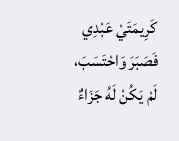كَرِيمَتَيْ عَبْدِي فَصَبَرَ وَاحْتَسَبَ، لَمْ يَكُنْ لَهُ جَزَاءٌ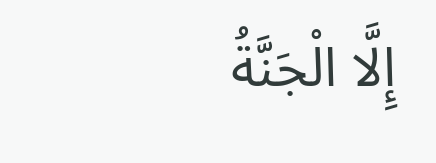إِلَّا الْجَنَّةُ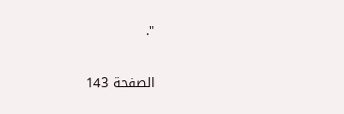".

الصفحة 143